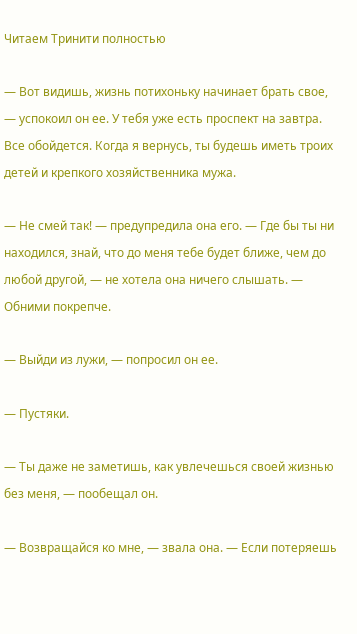Читаем Тринити полностью

— Вот видишь, жизнь потихоньку начинает брать свое, — успокоил он ее. У тебя уже есть проспект на завтра. Все обойдется. Когда я вернусь, ты будешь иметь троих детей и крепкого хозяйственника мужа.

— Не смей так! — предупредила она его. — Где бы ты ни находился, знай, что до меня тебе будет ближе, чем до любой другой, — не хотела она ничего слышать. — Обними покрепче.

— Выйди из лужи, — попросил он ее.

— Пустяки.

— Ты даже не заметишь, как увлечешься своей жизнью без меня, — пообещал он.

— Возвращайся ко мне, — звала она. — Если потеряешь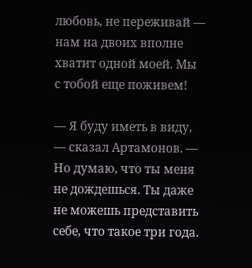любовь, не переживай — нам на двоих вполне хватит одной моей. Мы с тобой еще поживем!

— Я буду иметь в виду, — сказал Артамонов. — Но думаю, что ты меня не дождешься. Ты даже не можешь представить себе, что такое три года.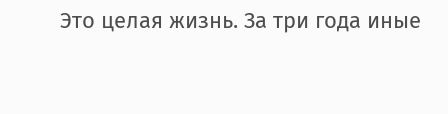Это целая жизнь. За три года иные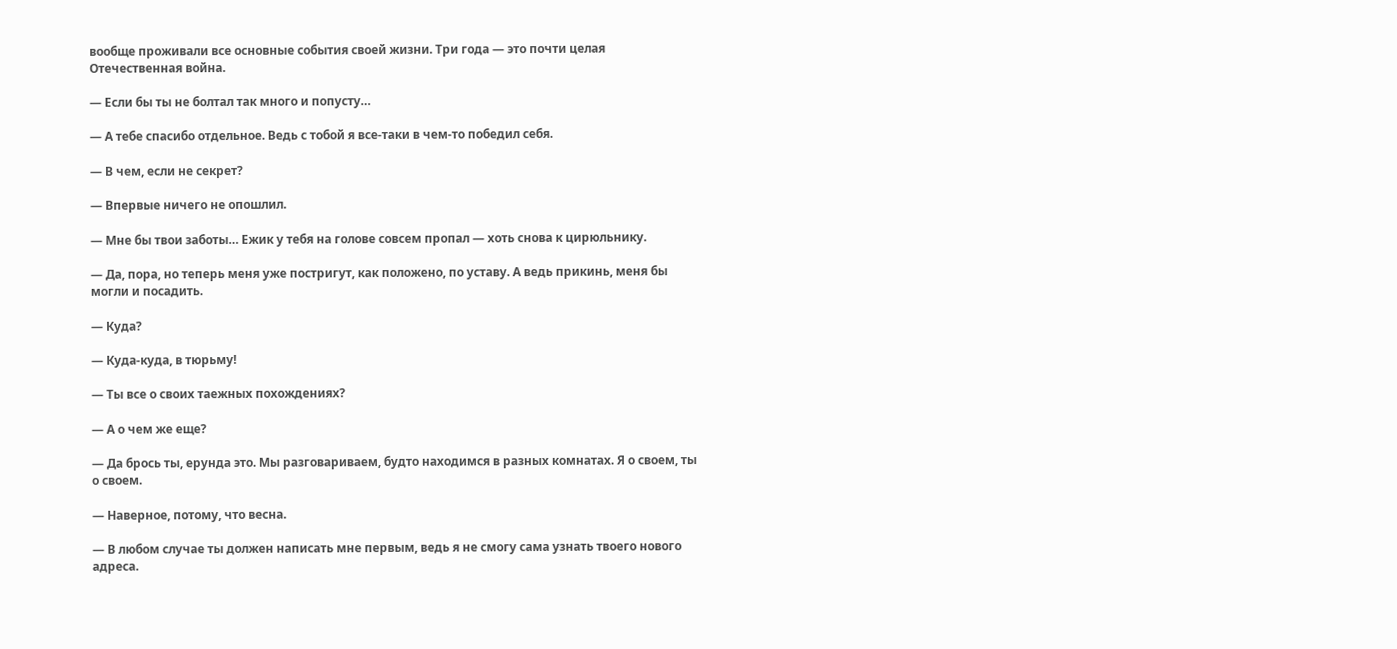вообще проживали все основные события своей жизни. Три года — это почти целая Отечественная война.

— Если бы ты не болтал так много и попусту…

— А тебе спасибо отдельное. Ведь с тобой я все-таки в чем-то победил себя.

— В чем, если не секрет?

— Впервые ничего не опошлил.

— Мне бы твои заботы… Ежик у тебя на голове совсем пропал — хоть снова к цирюльнику.

— Да, пора, но теперь меня уже постригут, как положено, по уставу. А ведь прикинь, меня бы могли и посадить.

— Куда?

— Куда-куда, в тюрьму!

— Ты все о своих таежных похождениях?

— А о чем же еще?

— Да брось ты, ерунда это. Мы разговариваем, будто находимся в разных комнатах. Я о своем, ты о своем.

— Наверное, потому, что весна.

— В любом случае ты должен написать мне первым, ведь я не смогу сама узнать твоего нового адреса.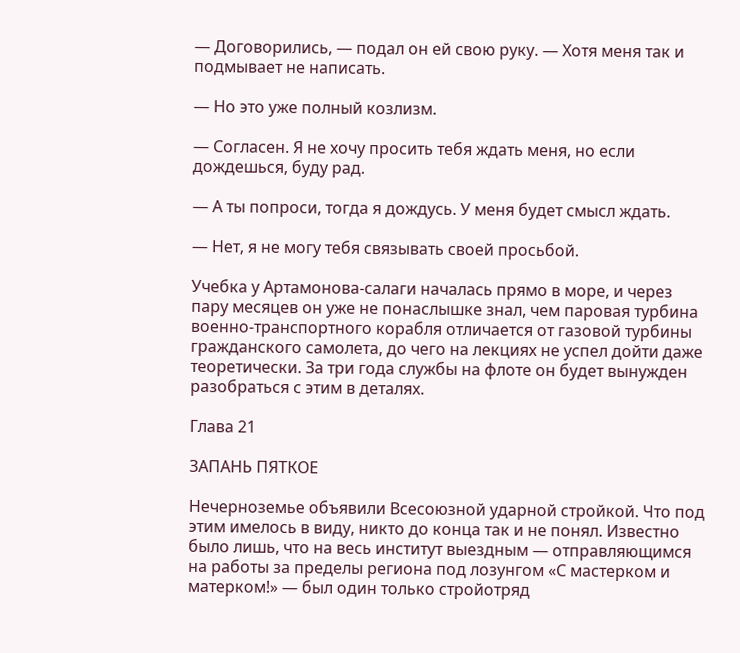— Договорились, — подал он ей свою руку. — Хотя меня так и подмывает не написать.

— Но это уже полный козлизм.

— Согласен. Я не хочу просить тебя ждать меня, но если дождешься, буду рад.

— А ты попроси, тогда я дождусь. У меня будет смысл ждать.

— Нет, я не могу тебя связывать своей просьбой.

Учебка у Артамонова-салаги началась прямо в море, и через пару месяцев он уже не понаслышке знал, чем паровая турбина военно-транспортного корабля отличается от газовой турбины гражданского самолета, до чего на лекциях не успел дойти даже теоретически. За три года службы на флоте он будет вынужден разобраться с этим в деталях.

Глава 21

ЗАПАНЬ ПЯТКОЕ

Нечерноземье объявили Всесоюзной ударной стройкой. Что под этим имелось в виду, никто до конца так и не понял. Известно было лишь, что на весь институт выездным — отправляющимся на работы за пределы региона под лозунгом «С мастерком и матерком!» — был один только стройотряд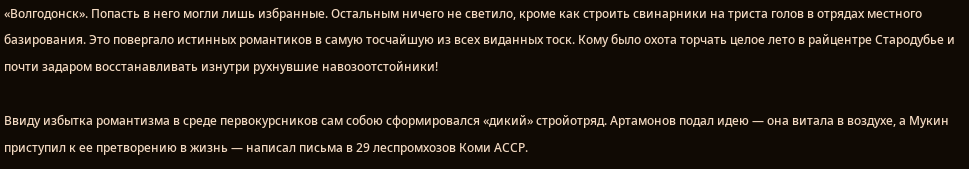«Волгодонск». Попасть в него могли лишь избранные. Остальным ничего не светило, кроме как строить свинарники на триста голов в отрядах местного базирования. Это повергало истинных романтиков в самую тосчайшую из всех виданных тоск. Кому было охота торчать целое лето в райцентре Стародубье и почти задаром восстанавливать изнутри рухнувшие навозоотстойники!

Ввиду избытка романтизма в среде первокурсников сам собою сформировался «дикий» стройотряд. Артамонов подал идею — она витала в воздухе, а Мукин приступил к ее претворению в жизнь — написал письма в 29 леспромхозов Коми АССР.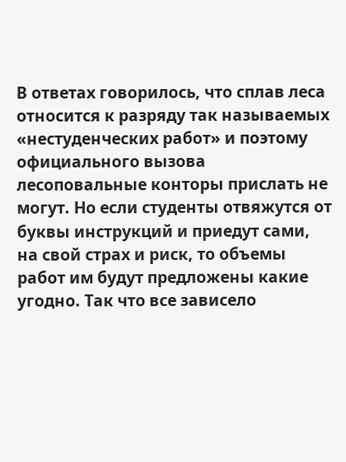В ответах говорилось, что сплав леса относится к разряду так называемых «нестуденческих работ» и поэтому официального вызова лесоповальные конторы прислать не могут. Но если студенты отвяжутся от буквы инструкций и приедут сами, на свой страх и риск, то объемы работ им будут предложены какие угодно. Так что все зависело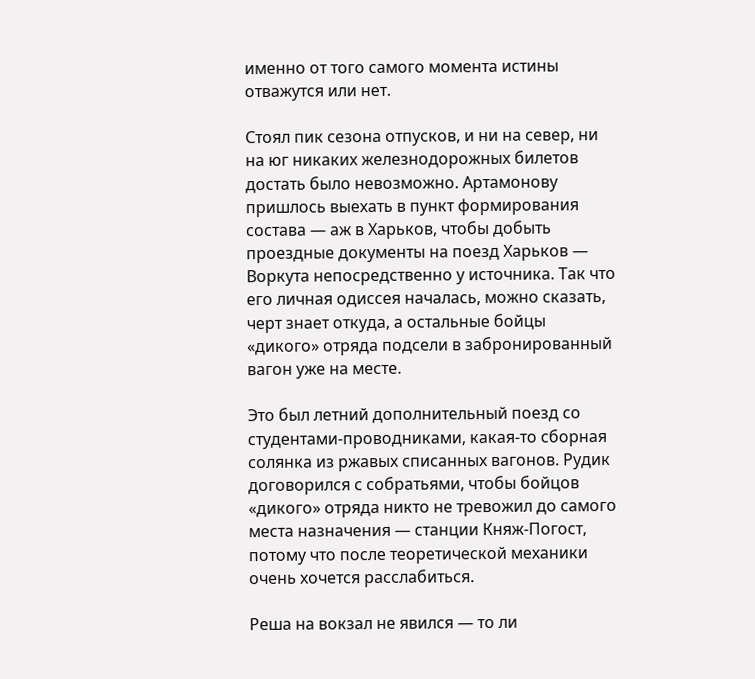именно от того самого момента истины отважутся или нет.

Стоял пик сезона отпусков, и ни на север, ни на юг никаких железнодорожных билетов достать было невозможно. Артамонову пришлось выехать в пункт формирования состава — аж в Харьков, чтобы добыть проездные документы на поезд Харьков — Воркута непосредственно у источника. Так что его личная одиссея началась, можно сказать, черт знает откуда, а остальные бойцы «дикого» отряда подсели в забронированный вагон уже на месте.

Это был летний дополнительный поезд со студентами-проводниками, какая-то сборная солянка из ржавых списанных вагонов. Рудик договорился с собратьями, чтобы бойцов «дикого» отряда никто не тревожил до самого места назначения — станции Княж-Погост, потому что после теоретической механики очень хочется расслабиться.

Реша на вокзал не явился — то ли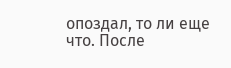опоздал, то ли еще что. После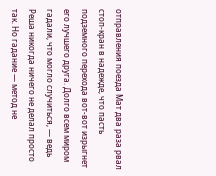отправления поезда Мат два раза рвал стоп-кран в надежде, что пасть подземного перехода вот-вот изрыгнет его лучшего друга. Долго всем миром гадали, что могло случиться, — ведь Реша никогда ничего не делал просто так. Но гадание — метод не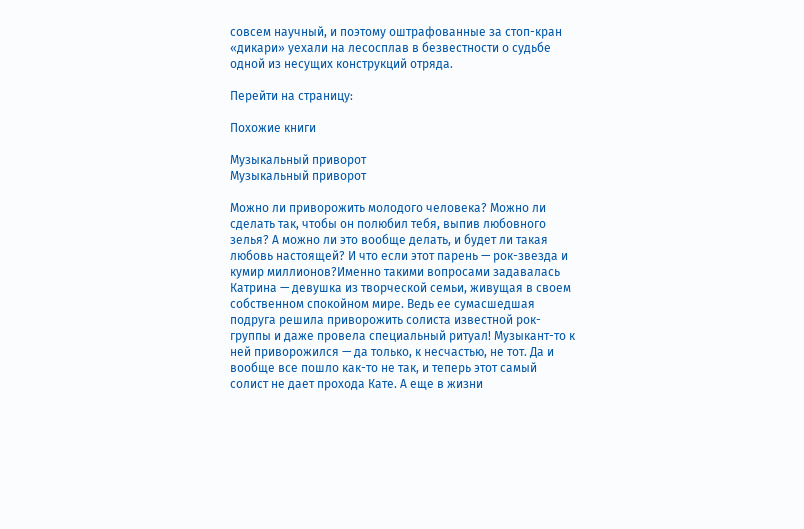совсем научный, и поэтому оштрафованные за стоп-кран «дикари» уехали на лесосплав в безвестности о судьбе одной из несущих конструкций отряда.

Перейти на страницу:

Похожие книги

Музыкальный приворот
Музыкальный приворот

Можно ли приворожить молодого человека? Можно ли сделать так, чтобы он полюбил тебя, выпив любовного зелья? А можно ли это вообще делать, и будет ли такая любовь настоящей? И что если этот парень — рок-звезда и кумир миллионов?Именно такими вопросами задавалась Катрина — девушка из творческой семьи, живущая в своем собственном спокойном мире. Ведь ее сумасшедшая подруга решила приворожить солиста известной рок-группы и даже провела специальный ритуал! Музыкант-то к ней приворожился — да только, к несчастью, не тот. Да и вообще все пошло как-то не так, и теперь этот самый солист не дает прохода Кате. А еще в жизни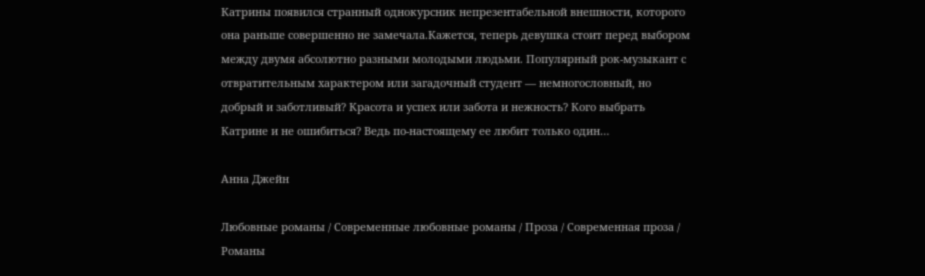Катрины появился странный однокурсник непрезентабельной внешности, которого она раньше совершенно не замечала.Кажется, теперь девушка стоит перед выбором между двумя абсолютно разными молодыми людьми. Популярный рок-музыкант с отвратительным характером или загадочный студент — немногословный, но добрый и заботливый? Красота и успех или забота и нежность? Кого выбрать Катрине и не ошибиться? Ведь по-настоящему ее любит только один…

Анна Джейн

Любовные романы / Современные любовные романы / Проза / Современная проза / Романы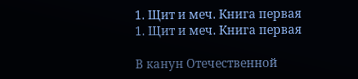1. Щит и меч. Книга первая
1. Щит и меч. Книга первая

В канун Отечественной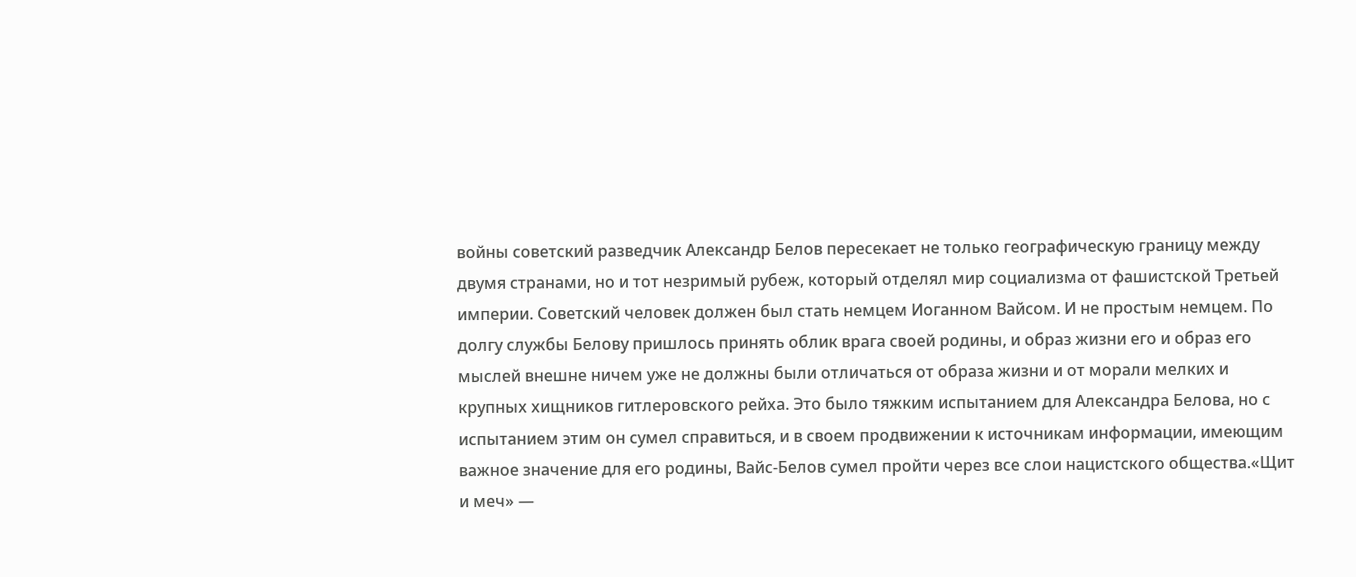войны советский разведчик Александр Белов пересекает не только географическую границу между двумя странами, но и тот незримый рубеж, который отделял мир социализма от фашистской Третьей империи. Советский человек должен был стать немцем Иоганном Вайсом. И не простым немцем. По долгу службы Белову пришлось принять облик врага своей родины, и образ жизни его и образ его мыслей внешне ничем уже не должны были отличаться от образа жизни и от морали мелких и крупных хищников гитлеровского рейха. Это было тяжким испытанием для Александра Белова, но с испытанием этим он сумел справиться, и в своем продвижении к источникам информации, имеющим важное значение для его родины, Вайс-Белов сумел пройти через все слои нацистского общества.«Щит и меч» —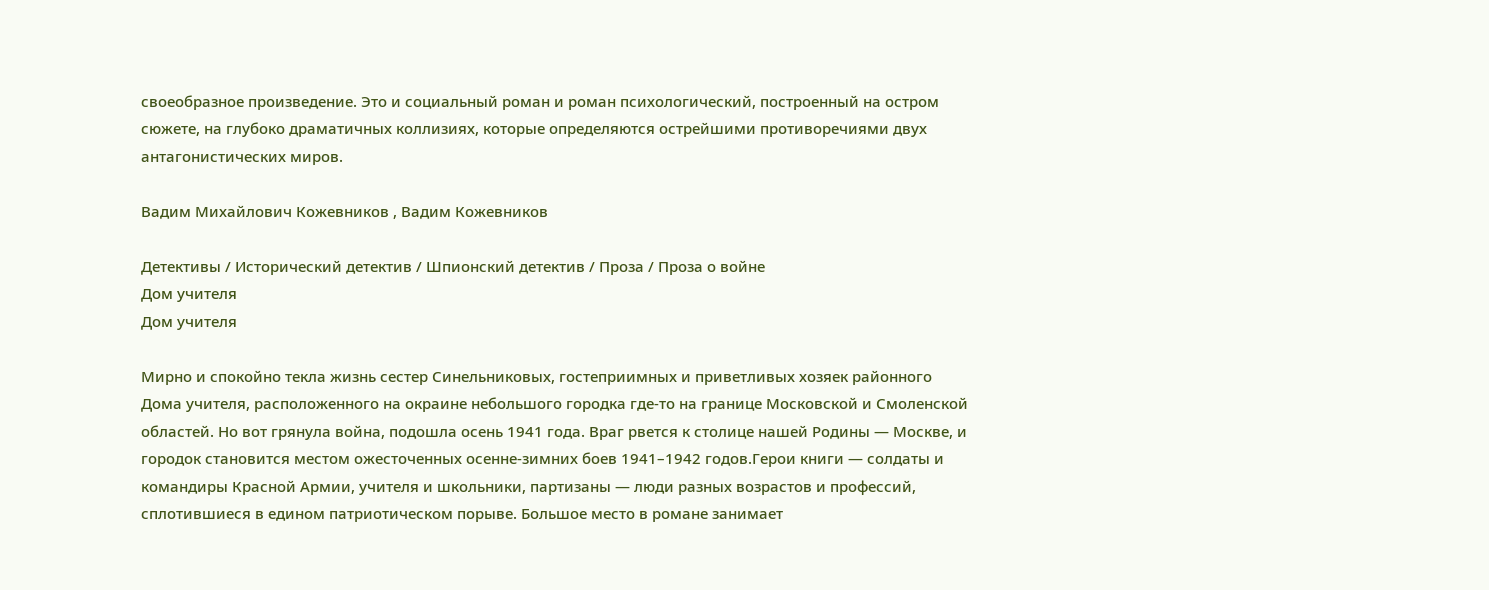своеобразное произведение. Это и социальный роман и роман психологический, построенный на остром сюжете, на глубоко драматичных коллизиях, которые определяются острейшими противоречиями двух антагонистических миров.

Вадим Михайлович Кожевников , Вадим Кожевников

Детективы / Исторический детектив / Шпионский детектив / Проза / Проза о войне
Дом учителя
Дом учителя

Мирно и спокойно текла жизнь сестер Синельниковых, гостеприимных и приветливых хозяек районного Дома учителя, расположенного на окраине небольшого городка где-то на границе Московской и Смоленской областей. Но вот грянула война, подошла осень 1941 года. Враг рвется к столице нашей Родины — Москве, и городок становится местом ожесточенных осенне-зимних боев 1941–1942 годов.Герои книги — солдаты и командиры Красной Армии, учителя и школьники, партизаны — люди разных возрастов и профессий, сплотившиеся в едином патриотическом порыве. Большое место в романе занимает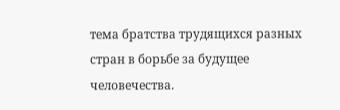тема братства трудящихся разных стран в борьбе за будущее человечества.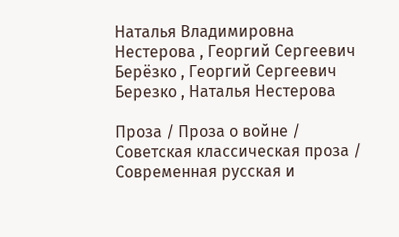Наталья Владимировна Нестерова , Георгий Сергеевич Берёзко , Георгий Сергеевич Березко , Наталья Нестерова

Проза / Проза о войне / Советская классическая проза / Современная русская и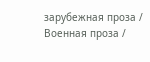зарубежная проза / Военная проза /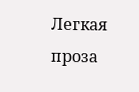Легкая проза